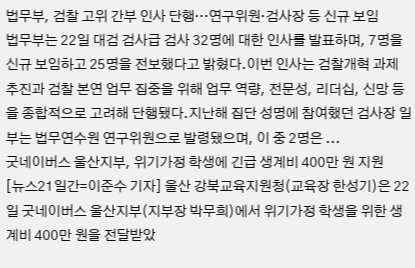법무부, 검찰 고위 간부 인사 단행…연구위원·검사장 등 신규 보임
법무부는 22일 대검 검사급 검사 32명에 대한 인사를 발표하며, 7명을 신규 보임하고 25명을 전보했다고 밝혔다.이번 인사는 검찰개혁 과제 추진과 검찰 본연 업무 집중을 위해 업무 역량, 전문성, 리더십, 신망 등을 종합적으로 고려해 단행됐다.지난해 집단 성명에 참여했던 검사장 일부는 법무연수원 연구위원으로 발령됐으며, 이 중 2명은 ...
굿네이버스 울산지부, 위기가정 학생에 긴급 생계비 400만 원 지원
[뉴스21일간=이준수 기자] 울산 강북교육지원청(교육장 한성기)은 22일 굿네이버스 울산지부(지부장 박무희)에서 위기가정 학생을 위한 생계비 400만 원을 전달받았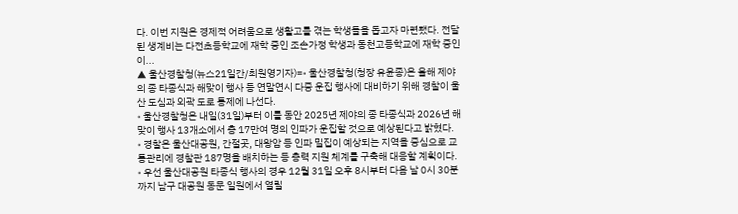다. 이번 지원은 경제적 어려움으로 생활고를 겪는 학생들을 돕고자 마련됐다. 전달된 생계비는 다전초등학교에 재학 중인 조손가정 학생과 동천고등학교에 재학 중인 이...
▲ 울산경찰청(뉴스21일간/최원영기자)=◦ 울산경찰청(청장 유윤종)은 올해 제야의 종 타종식과 해맞이 행사 등 연말연시 다중 운집 행사에 대비하기 위해 경찰이 울산 도심과 외곽 도로 통제에 나선다.
◦ 울산경찰청은 내일(31일)부터 이틀 동안 2025년 제야의 종 타종식과 2026년 해맞이 행사 13개소에서 총 17만여 명의 인파가 운집할 것으로 예상된다고 밝혔다.
◦ 경찰은 울산대공원, 간절곳, 대왕암 등 인파 밀집이 예상되는 지역을 중심으로 교통관리에 경찰관 187명을 배치하는 등 총력 지원 체계를 구축해 대응할 계획이다.
◦ 우선 울산대공원 타종식 행사의 경우 12월 31일 오후 8시부터 다음 날 0시 30분까지 남구 대공원 동문 일원에서 열릴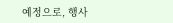예정으로, 행사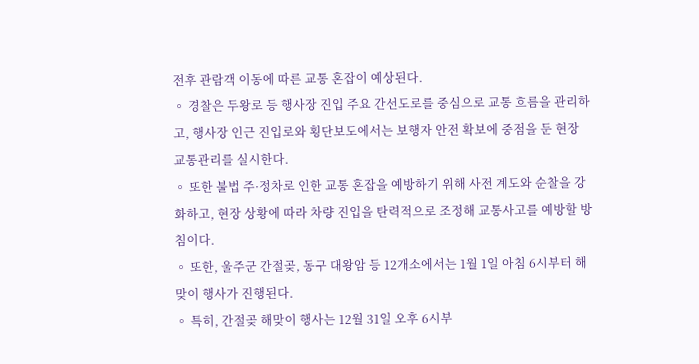전후 관람객 이동에 따른 교통 혼잡이 예상된다.
◦ 경찰은 두왕로 등 행사장 진입 주요 간선도로를 중심으로 교통 흐름을 관리하고, 행사장 인근 진입로와 횡단보도에서는 보행자 안전 확보에 중점을 둔 현장 교통관리를 실시한다.
◦ 또한 불법 주·정차로 인한 교통 혼잡을 예방하기 위해 사전 계도와 순찰을 강화하고, 현장 상황에 따라 차량 진입을 탄력적으로 조정해 교통사고를 예방할 방침이다.
◦ 또한, 울주군 간절곶, 동구 대왕암 등 12개소에서는 1월 1일 아침 6시부터 해맞이 행사가 진행된다.
◦ 특히, 간절곶 해맞이 행사는 12월 31일 오후 6시부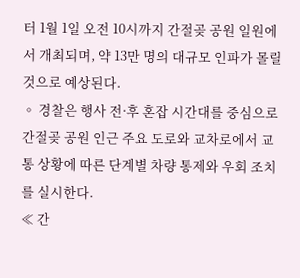터 1월 1일 오전 10시까지 간절곶 공원 일원에서 개최되며, 약 13만 명의 대규모 인파가 몰릴 것으로 예상된다.
◦ 경찰은 행사 전·후 혼잡 시간대를 중심으로 간절곶 공원 인근 주요 도로와 교차로에서 교통 상황에 따른 단계별 차량 통제와 우회 조치를 실시한다.
≪ 간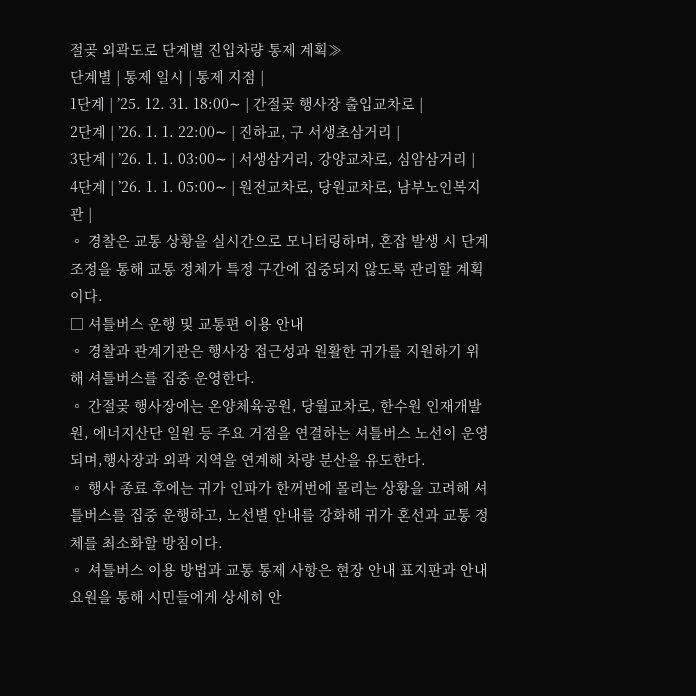절곶 외곽도로 단계별 진입차량 통제 계획≫
단계별 | 통제 일시 | 통제 지점 |
1단계 | ’25. 12. 31. 18:00∼ | 간절곶 행사장 출입교차로 |
2단계 | ’26. 1. 1. 22:00∼ | 진하교, 구 서생초삼거리 |
3단계 | ’26. 1. 1. 03:00∼ | 서생삼거리, 강양교차로, 심암삼거리 |
4단계 | ’26. 1. 1. 05:00∼ | 원전교차로, 당원교차로, 남부노인복지관 |
◦ 경찰은 교통 상황을 실시간으로 모니터링하며, 혼잡 발생 시 단계 조정을 통해 교통 정체가 특정 구간에 집중되지 않도록 관리할 계획이다.
□ 셔틀버스 운행 및 교통편 이용 안내
◦ 경찰과 관계기관은 행사장 접근성과 원활한 귀가를 지원하기 위해 셔틀버스를 집중 운영한다.
◦ 간절곶 행사장에는 온양체육공원, 당월교차로, 한수원 인재개발원, 에너지산단 일원 등 주요 거점을 연결하는 셔틀버스 노선이 운영되며,행사장과 외곽 지역을 연계해 차량 분산을 유도한다.
◦ 행사 종료 후에는 귀가 인파가 한꺼번에 몰리는 상황을 고려해 셔틀버스를 집중 운행하고, 노선별 안내를 강화해 귀가 혼선과 교통 정체를 최소화할 방침이다.
◦ 셔틀버스 이용 방법과 교통 통제 사항은 현장 안내 표지판과 안내 요원을 통해 시민들에게 상세히 안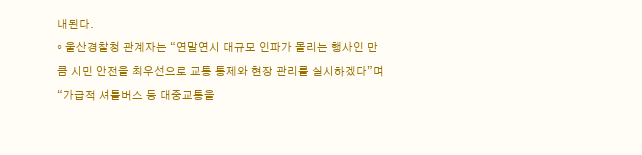내된다.
◦ 울산경찰청 관계자는 “연말연시 대규모 인파가 몰리는 행사인 만큼 시민 안전을 최우선으로 교통 통제와 현장 관리를 실시하겠다”며 “가급적 셔틀버스 등 대중교통을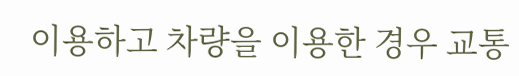이용하고 차량을 이용한 경우 교통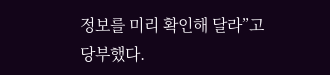정보를 미리 확인해 달라”고 당부했다.